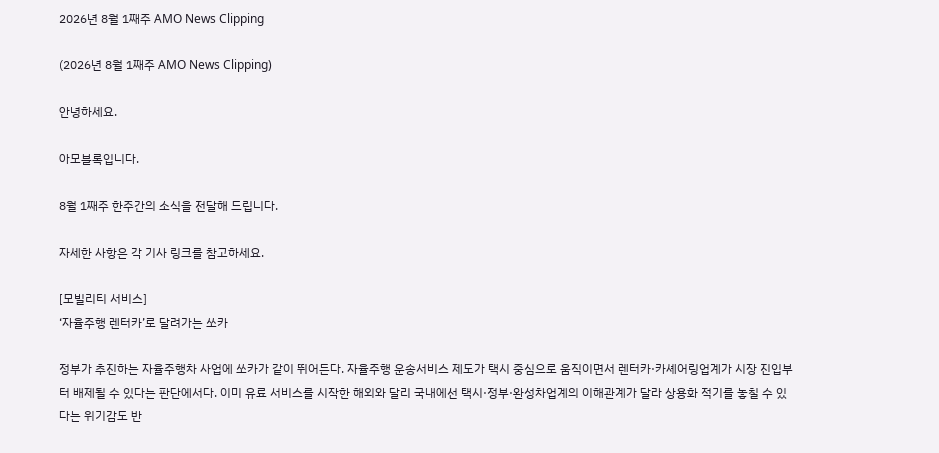2026년 8월 1째주 AMO News Clipping

(2026년 8월 1째주 AMO News Clipping)

안녕하세요.

아모블록입니다.

8월 1째주 한주간의 소식을 전달해 드립니다.

자세한 사항은 각 기사 링크를 참고하세요.

[모빌리티 서비스]
‘자율주행 렌터카’로 달려가는 쏘카

정부가 추진하는 자율주행차 사업에 쏘카가 같이 뛰어든다. 자율주행 운송서비스 제도가 택시 중심으로 움직이면서 렌터카·카셰어링업계가 시장 진입부터 배제될 수 있다는 판단에서다. 이미 유료 서비스를 시작한 해외와 달리 국내에선 택시·정부·완성차업계의 이해관계가 달라 상용화 적기를 놓칠 수 있다는 위기감도 반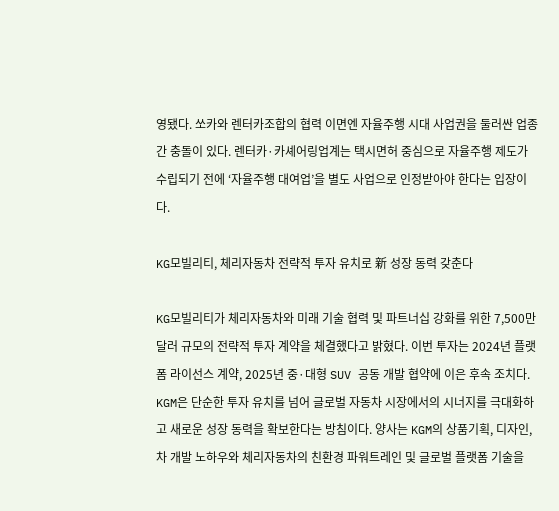영됐다. 쏘카와 렌터카조합의 협력 이면엔 자율주행 시대 사업권을 둘러싼 업종 간 충돌이 있다. 렌터카·카셰어링업계는 택시면허 중심으로 자율주행 제도가 수립되기 전에 ‘자율주행 대여업’을 별도 사업으로 인정받아야 한다는 입장이다.

KG모빌리티, 체리자동차 전략적 투자 유치로 新 성장 동력 갖춘다

KG모빌리티가 체리자동차와 미래 기술 협력 및 파트너십 강화를 위한 7,500만 달러 규모의 전략적 투자 계약을 체결했다고 밝혔다. 이번 투자는 2024년 플랫폼 라이선스 계약, 2025년 중·대형 SUV 공동 개발 협약에 이은 후속 조치다. KGM은 단순한 투자 유치를 넘어 글로벌 자동차 시장에서의 시너지를 극대화하고 새로운 성장 동력을 확보한다는 방침이다. 양사는 KGM의 상품기획, 디자인, 차 개발 노하우와 체리자동차의 친환경 파워트레인 및 글로벌 플랫폼 기술을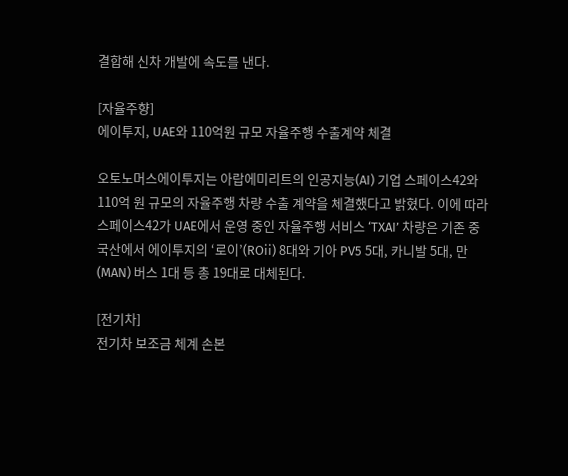결합해 신차 개발에 속도를 낸다.

[자율주향]
에이투지, UAE와 110억원 규모 자율주행 수출계약 체결

오토노머스에이투지는 아랍에미리트의 인공지능(AI) 기업 스페이스42와 110억 원 규모의 자율주행 차량 수출 계약을 체결했다고 밝혔다. 이에 따라 스페이스42가 UAE에서 운영 중인 자율주행 서비스 ‘TXAI’ 차량은 기존 중국산에서 에이투지의 ‘로이’(ROii) 8대와 기아 PV5 5대, 카니발 5대, 만(MAN) 버스 1대 등 총 19대로 대체된다.

[전기차]
전기차 보조금 체계 손본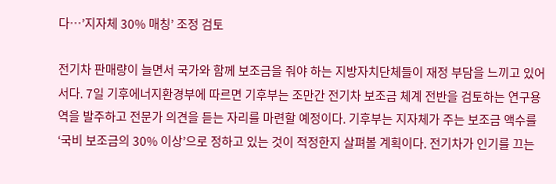다…’지자체 30% 매칭’ 조정 검토

전기차 판매량이 늘면서 국가와 함께 보조금을 줘야 하는 지방자치단체들이 재정 부담을 느끼고 있어서다. 7일 기후에너지환경부에 따르면 기후부는 조만간 전기차 보조금 체계 전반을 검토하는 연구용역을 발주하고 전문가 의견을 듣는 자리를 마련할 예정이다. 기후부는 지자체가 주는 보조금 액수를 ‘국비 보조금의 30% 이상’으로 정하고 있는 것이 적정한지 살펴볼 계획이다. 전기차가 인기를 끄는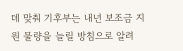데 맞춰 기후부는 내년 보조금 지원 물량을 늘릴 방침으로 알려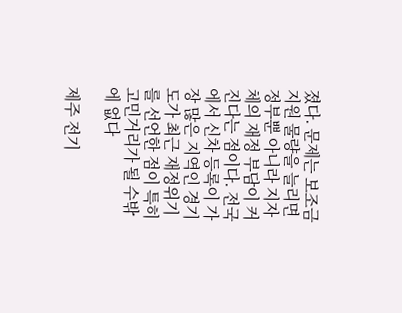졌다. 문제는 보조금 지원 물량을 늘리면 정부뿐 아니라 지자체의 재정 부담이 커진다는 점이다. 전국에서 신차 등록이 가장 많은 지역인 경기도가 최근 재정위기를 선언한 점이 특히 고민거리가 될 수밖에 없다

제주 전기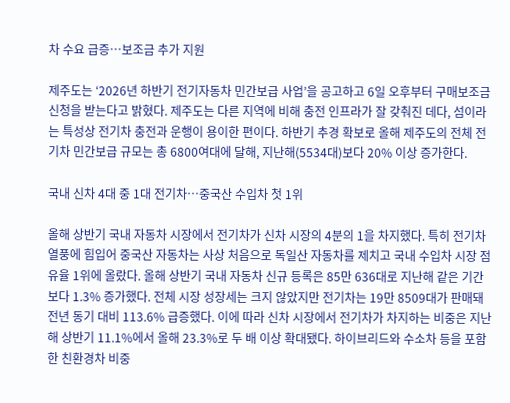차 수요 급증…보조금 추가 지원

제주도는 ‘2026년 하반기 전기자동차 민간보급 사업’을 공고하고 6일 오후부터 구매보조금 신청을 받는다고 밝혔다. 제주도는 다른 지역에 비해 충전 인프라가 잘 갖춰진 데다, 섬이라는 특성상 전기차 충전과 운행이 용이한 편이다. 하반기 추경 확보로 올해 제주도의 전체 전기차 민간보급 규모는 총 6800여대에 달해, 지난해(5534대)보다 20% 이상 증가한다.

국내 신차 4대 중 1대 전기차…중국산 수입차 첫 1위

올해 상반기 국내 자동차 시장에서 전기차가 신차 시장의 4분의 1을 차지했다. 특히 전기차 열풍에 힘입어 중국산 자동차는 사상 처음으로 독일산 자동차를 제치고 국내 수입차 시장 점유율 1위에 올랐다. 올해 상반기 국내 자동차 신규 등록은 85만 636대로 지난해 같은 기간보다 1.3% 증가했다. 전체 시장 성장세는 크지 않았지만 전기차는 19만 8509대가 판매돼 전년 동기 대비 113.6% 급증했다. 이에 따라 신차 시장에서 전기차가 차지하는 비중은 지난해 상반기 11.1%에서 올해 23.3%로 두 배 이상 확대됐다. 하이브리드와 수소차 등을 포함한 친환경차 비중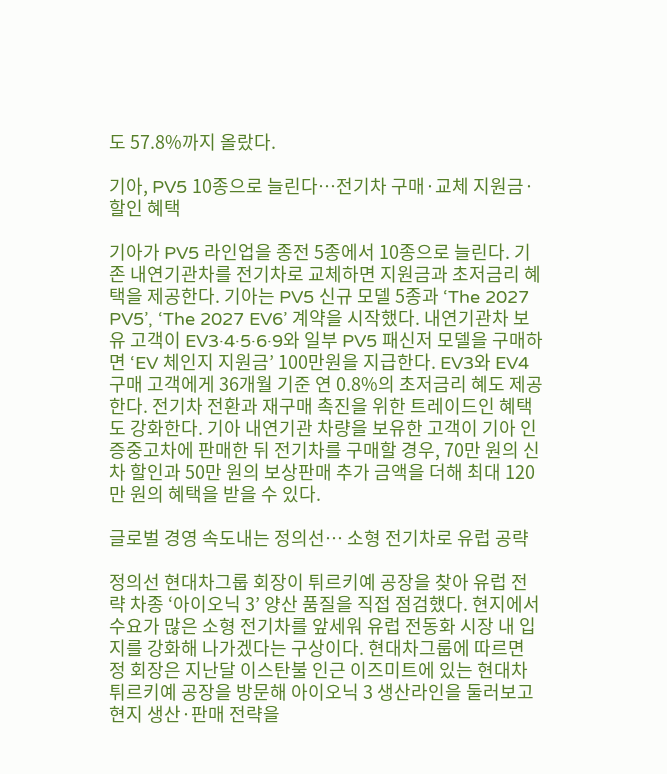도 57.8%까지 올랐다.

기아, PV5 10종으로 늘린다…전기차 구매·교체 지원금·할인 혜택

기아가 PV5 라인업을 종전 5종에서 10종으로 늘린다. 기존 내연기관차를 전기차로 교체하면 지원금과 초저금리 혜택을 제공한다. 기아는 PV5 신규 모델 5종과 ‘The 2027 PV5’, ‘The 2027 EV6’ 계약을 시작했다. 내연기관차 보유 고객이 EV3·4·5·6·9와 일부 PV5 패신저 모델을 구매하면 ‘EV 체인지 지원금’ 100만원을 지급한다. EV3와 EV4 구매 고객에게 36개월 기준 연 0.8%의 초저금리 혜도 제공한다. 전기차 전환과 재구매 촉진을 위한 트레이드인 혜택도 강화한다. 기아 내연기관 차량을 보유한 고객이 기아 인증중고차에 판매한 뒤 전기차를 구매할 경우, 70만 원의 신차 할인과 50만 원의 보상판매 추가 금액을 더해 최대 120만 원의 혜택을 받을 수 있다.

글로벌 경영 속도내는 정의선… 소형 전기차로 유럽 공략

정의선 현대차그룹 회장이 튀르키예 공장을 찾아 유럽 전략 차종 ‘아이오닉 3’ 양산 품질을 직접 점검했다. 현지에서 수요가 많은 소형 전기차를 앞세워 유럽 전동화 시장 내 입지를 강화해 나가겠다는 구상이다. 현대차그룹에 따르면 정 회장은 지난달 이스탄불 인근 이즈미트에 있는 현대차 튀르키예 공장을 방문해 아이오닉 3 생산라인을 둘러보고 현지 생산·판매 전략을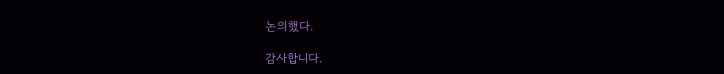논의했다.

감사합니다.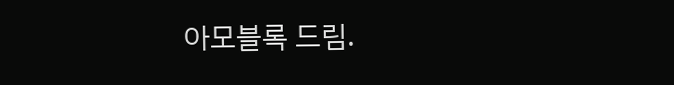아모블록 드림.